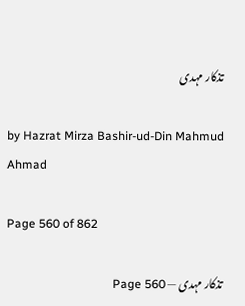تذکار مہدی

by Hazrat Mirza Bashir-ud-Din Mahmud Ahmad

Page 560 of 862

تذکار مہدی — Page 560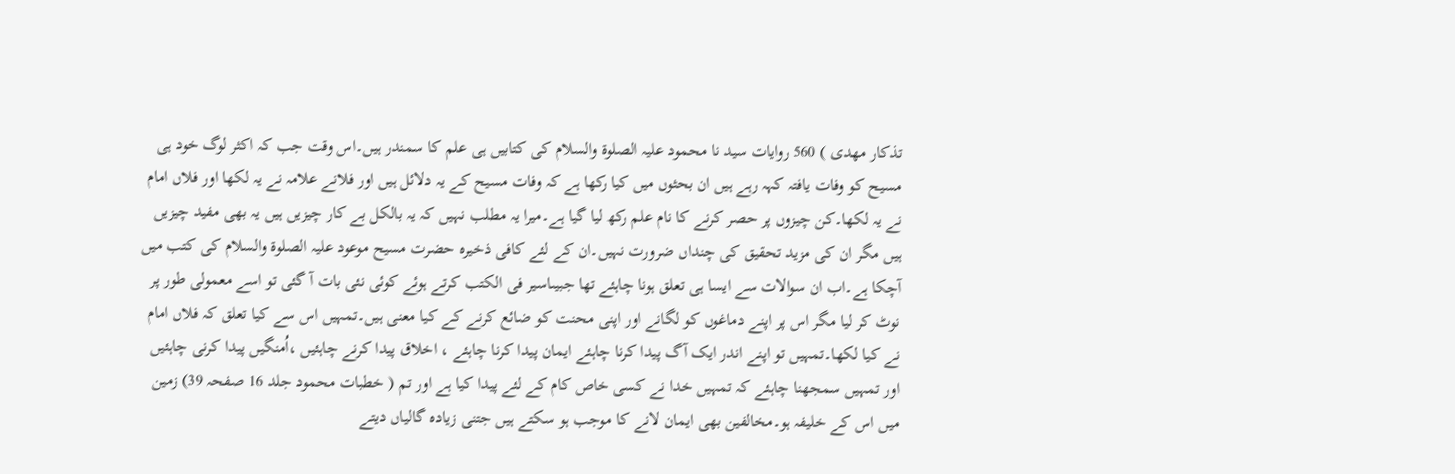تذکار مهدی ) 560 روایات سید نا محمود علیہ الصلوۃ والسلام کی کتابیں ہی علم کا سمندر ہیں۔اس وقت جب کہ اکثر لوگ خود ہی مسیح کو وفات یافتہ کہہ رہے ہیں ان بحثوں میں کیا رکھا ہے کہ وفات مسیح کے یہ دلائل ہیں اور فلانے علامہ نے یہ لکھا اور فلاں امام نے یہ لکھا۔کن چیزوں پر حصر کرنے کا نام علم رکھ لیا گیا ہے۔میرا یہ مطلب نہیں کہ یہ بالکل بے کار چیزیں ہیں یہ بھی مفید چیزیں ہیں مگر ان کی مزید تحقیق کی چنداں ضرورت نہیں۔ان کے لئے کافی ذخیرہ حضرت مسیح موعود علیہ الصلوۃ والسلام کی کتب میں آچکا ہے۔اب ان سوالات سے ایسا ہی تعلق ہونا چاہئے تھا جبیںاسیر فی الکتب کرتے ہوئے کوئی نئی بات آ گئی تو اسے معمولی طور پر نوٹ کر لیا مگر اس پر اپنے دماغوں کو لگانے اور اپنی محنت کو ضائع کرنے کے کیا معنی ہیں۔تمہیں اس سے کیا تعلق کہ فلاں امام نے کیا لکھا۔تمہیں تو اپنے اندر ایک آگ پیدا کرنا چاہئے ایمان پیدا کرنا چاہئے ، اخلاق پیدا کرنے چاہئیں ،اُمنگیں پیدا کرنی چاہئیں اور تمہیں سمجھنا چاہئے کہ تمہیں خدا نے کسی خاص کام کے لئے پیدا کیا ہے اور تم ( خطبات محمود جلد 16 صفحہ 39) زمین میں اس کے خلیفہ ہو۔مخالفین بھی ایمان لانے کا موجب ہو سکتے ہیں جتنی زیادہ گالیاں دیتے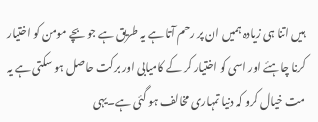ہیں اتنا ہی زیادہ ہمیں ان پر رحم آتا ہے یہ طریق ہے جو بچے مومن کو اختیار کرنا چاہئے اور اسی کو اختیار کر کے کامیابی اور برکت حاصل ہو سکتی ہے یہ مت خیال کرو کہ دنیا تمہاری مخالف ہو گئی ہے۔یہی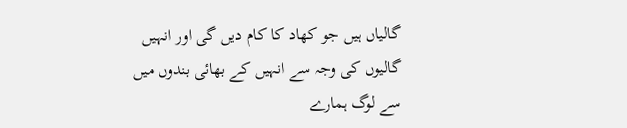گالیاں ہیں جو کھاد کا کام دیں گی اور انہیں گالیوں کی وجہ سے انہیں کے بھائی بندوں میں سے لوگ ہمارے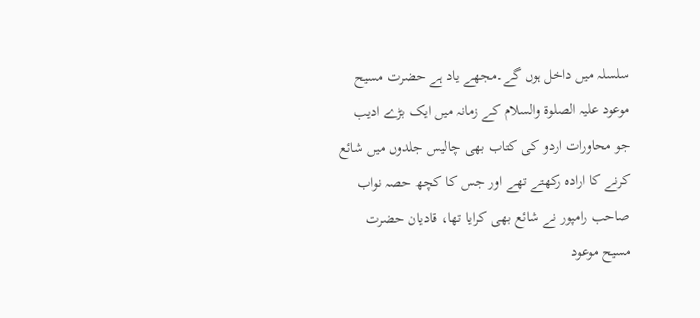سلسلہ میں داخل ہوں گے۔مجھے یاد ہے حضرت مسیح موعود علیہ الصلوۃ والسلام کے زمانہ میں ایک بڑے ادیب جو محاورات اردو کی کتاب بھی چالیس جلدوں میں شائع کرنے کا ارادہ رکھتے تھے اور جس کا کچھ حصہ نواب صاحب رامپور نے شائع بھی کرایا تھا، قادیان حضرت مسیح موعود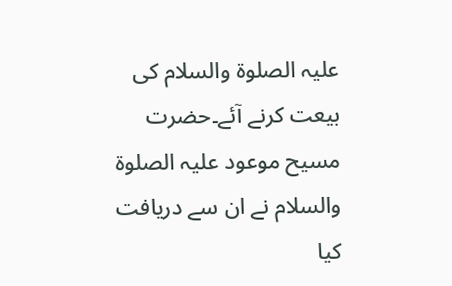علیہ الصلوۃ والسلام کی بیعت کرنے آئے۔حضرت مسیح موعود علیہ الصلوۃ والسلام نے ان سے دریافت کیا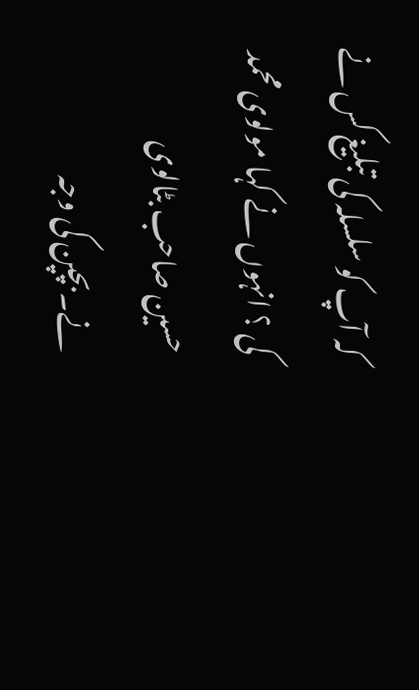کہ آپ کو سلسلہ کی تبلیغ کس نے کی ؟ انہوں نے کہا مولوی محمد حسین صاحب بٹالوی نے۔بچپن کی وجہ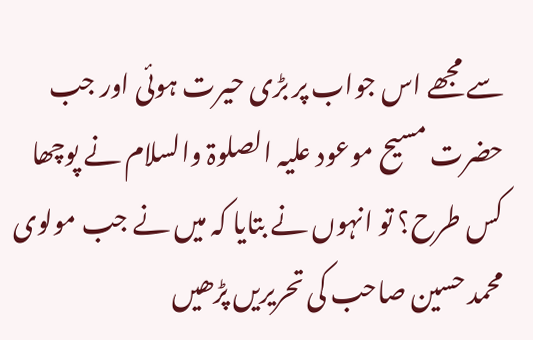سے مجھے اس جواب پر بڑی حیرت ہوئی اور جب حضرت مسیح موعود علیہ الصلوۃ والسلام نے پوچھا کس طرح؟ تو انہوں نے بتایا کہ میں نے جب مولوی محمد حسین صاحب کی تحریریں پڑھیں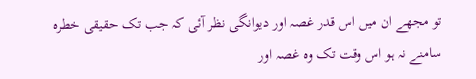تو مجھے ان میں اس قدر غصہ اور دیوانگی نظر آئی کہ جب تک حقیقی خطرہ سامنے نہ ہو اس وقت تک وہ غصہ اور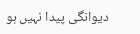دیوانگی پیدا نہیں ہو